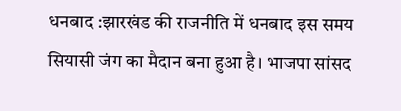धनबाद :झारखंड की राजनीति में धनबाद इस समय सियासी जंग का मैदान बना हुआ है। भाजपा सांसद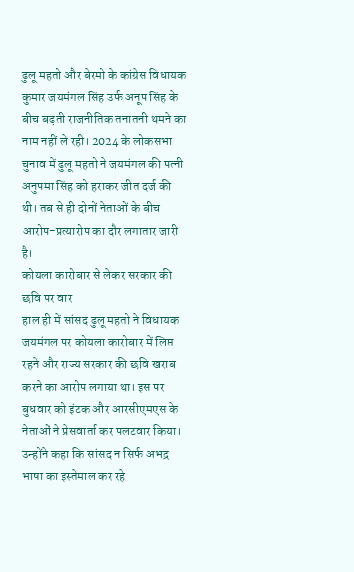ढुलू महतो और बेरमो के कांग्रेस विधायक कुमार जयमंगल सिंह उर्फ अनूप सिंह के बीच बढ़ती राजनीतिक तनातनी थमने का नाम नहीं ले रही। 2024 के लोकसभा चुनाव में ढुलू महतो ने जयमंगल की पत्नी अनुपमा सिंह को हराकर जीत दर्ज की थी। तब से ही दोनों नेताओं के बीच आरोप-प्रत्यारोप का दौर लगातार जारी है।
कोयला कारोबार से लेकर सरकार की छवि पर वार
हाल ही में सांसद ढुलू महतो ने विधायक जयमंगल पर कोयला कारोबार में लिप्त रहने और राज्य सरकार की छवि खराब करने का आरोप लगाया था। इस पर बुधवार को इंटक और आरसीएमएस के नेताओं ने प्रेसवार्ता कर पलटवार किया। उन्होंने कहा कि सांसद न सिर्फ अभद्र भाषा का इस्तेमाल कर रहे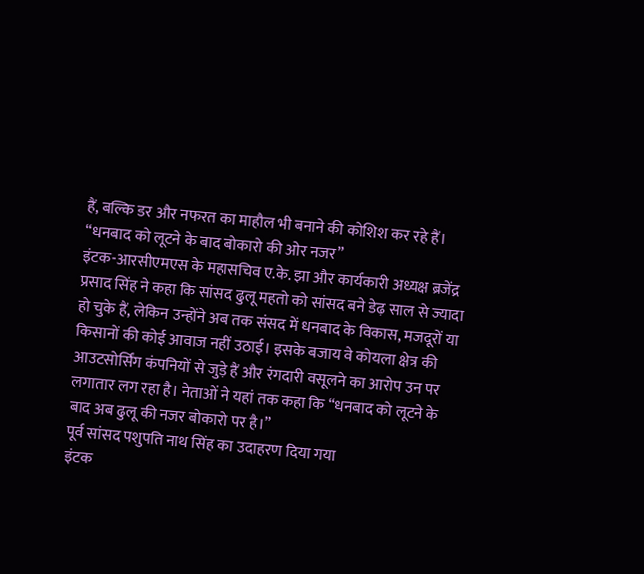हैं, बल्कि डर और नफरत का माहौल भी बनाने की कोशिश कर रहे हैं।
“धनबाद को लूटने के बाद बोकारो की ओर नजर”
इंटक-आरसीएमएस के महासचिव ए.के. झा और कार्यकारी अध्यक्ष ब्रजेंद्र प्रसाद सिंह ने कहा कि सांसद ढुलू महतो को सांसद बने डेढ़ साल से ज्यादा हो चुके हैं, लेकिन उन्होंने अब तक संसद में धनबाद के विकास, मजदूरों या किसानों की कोई आवाज नहीं उठाई। इसके बजाय वे कोयला क्षेत्र की आउटसोर्सिंग कंपनियों से जुड़े हैं और रंगदारी वसूलने का आरोप उन पर लगातार लग रहा है। नेताओं ने यहां तक कहा कि “धनबाद को लूटने के बाद अब ढुलू की नजर बोकारो पर है।”
पूर्व सांसद पशुपति नाथ सिंह का उदाहरण दिया गया
इंटक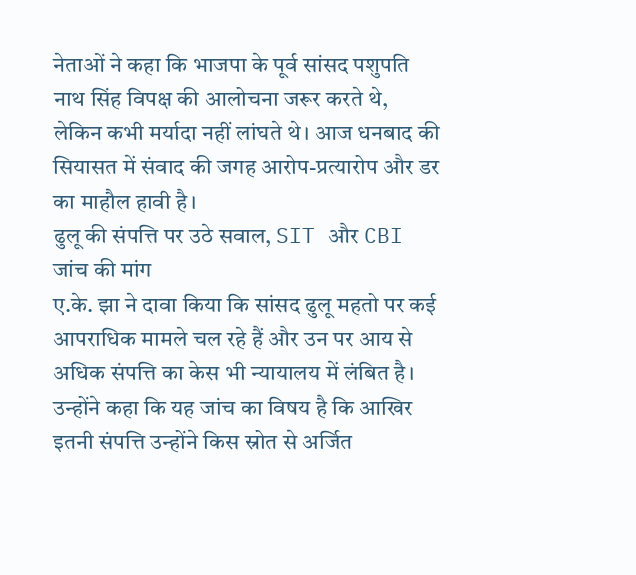नेताओं ने कहा कि भाजपा के पूर्व सांसद पशुपति नाथ सिंह विपक्ष की आलोचना जरूर करते थे, लेकिन कभी मर्यादा नहीं लांघते थे। आज धनबाद की सियासत में संवाद की जगह आरोप-प्रत्यारोप और डर का माहौल हावी है।
ढुलू की संपत्ति पर उठे सवाल, SIT और CBI जांच की मांग
ए.के. झा ने दावा किया कि सांसद ढुलू महतो पर कई आपराधिक मामले चल रहे हैं और उन पर आय से अधिक संपत्ति का केस भी न्यायालय में लंबित है। उन्होंने कहा कि यह जांच का विषय है कि आखिर इतनी संपत्ति उन्होंने किस स्रोत से अर्जित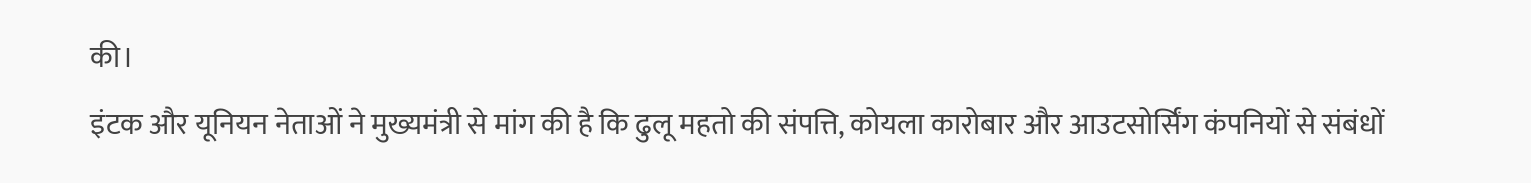की।
इंटक और यूनियन नेताओं ने मुख्यमंत्री से मांग की है कि ढुलू महतो की संपत्ति, कोयला कारोबार और आउटसोर्सिंग कंपनियों से संबंधों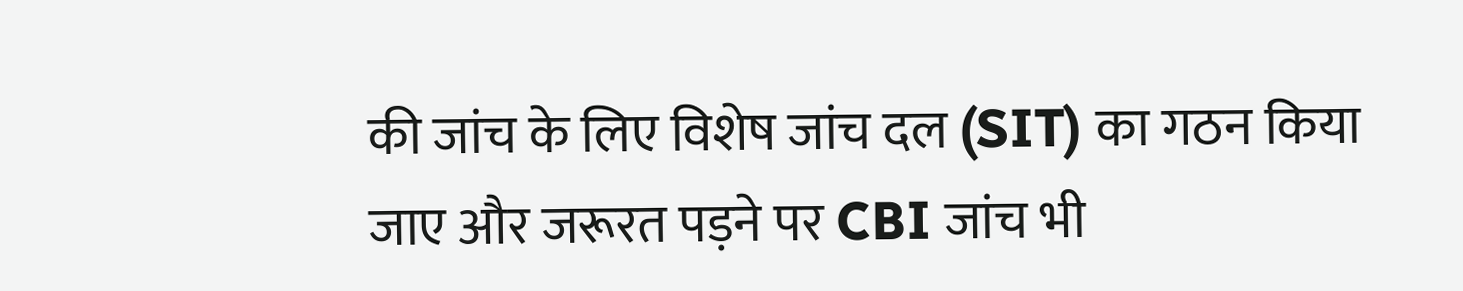की जांच के लिए विशेष जांच दल (SIT) का गठन किया जाए और जरूरत पड़ने पर CBI जांच भी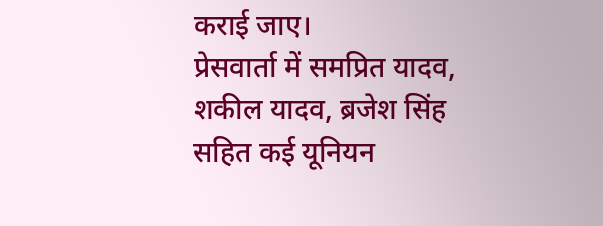कराई जाए।
प्रेसवार्ता में समप्रित यादव, शकील यादव, ब्रजेश सिंह सहित कई यूनियन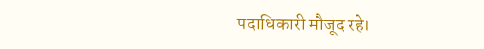पदाधिकारी मौजूद रहे।